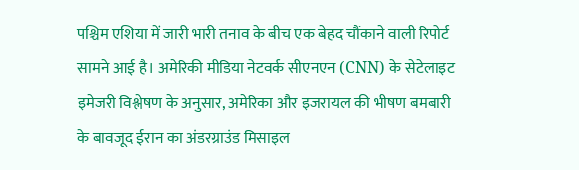पश्चिम एशिया में जारी भारी तनाव के बीच एक बेहद चौंकाने वाली रिपोर्ट सामने आई है। अमेरिकी मीडिया नेटवर्क सीएनएन (CNN) के सेटेलाइट इमेजरी विश्लेषण के अनुसार, अमेरिका और इजरायल की भीषण बमबारी के बावजूद ईरान का अंडरग्राउंड मिसाइल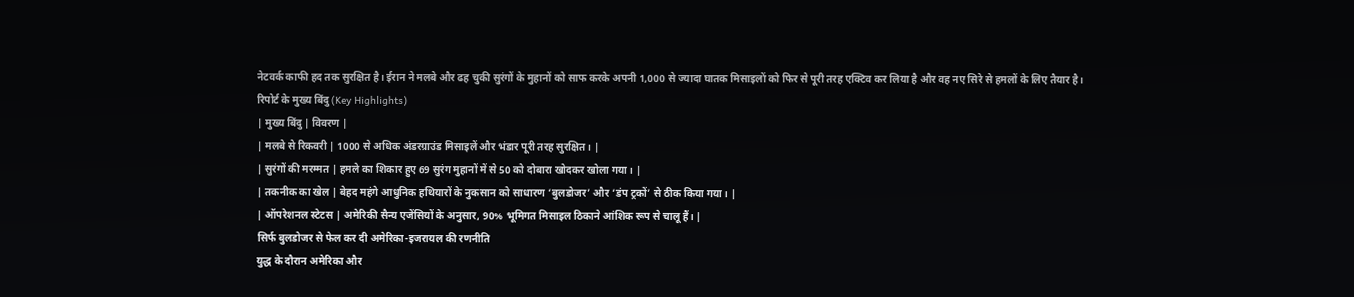नेटवर्क काफी हद तक सुरक्षित है। ईरान ने मलबे और ढह चुकी सुरंगों के मुहानों को साफ करके अपनी 1,000 से ज्यादा घातक मिसाइलों को फिर से पूरी तरह एक्टिव कर लिया है और वह नए सिरे से हमलों के लिए तैयार है।
रिपोर्ट के मुख्य बिंदु (Key Highlights)
| मुख्य बिंदु | विवरण |
| मलबे से रिकवरी | 1000 से अधिक अंडरग्राउंड मिसाइलें और भंडार पूरी तरह सुरक्षित। |
| सुरंगों की मरम्मत | हमले का शिकार हुए 69 सुरंग मुहानों में से 50 को दोबारा खोदकर खोला गया। |
| तकनीक का खेल | बेहद महंगे आधुनिक हथियारों के नुकसान को साधारण ‘बुलडोजर’ और ‘डंप ट्रकों’ से ठीक किया गया। |
| ऑपरेशनल स्टेटस | अमेरिकी सैन्य एजेंसियों के अनुसार, 90% भूमिगत मिसाइल ठिकाने आंशिक रूप से चालू हैं। |
सिर्फ बुलडोजर से फेल कर दी अमेरिका-इजरायल की रणनीति
युद्ध के दौरान अमेरिका और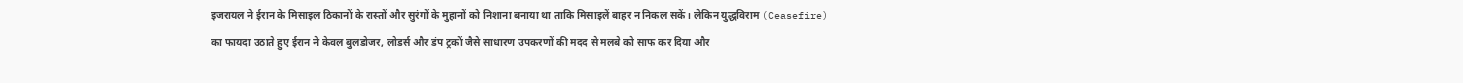इजरायल ने ईरान के मिसाइल ठिकानों के रास्तों और सुरंगों के मुहानों को निशाना बनाया था ताकि मिसाइलें बाहर न निकल सकें। लेकिन युद्धविराम (Ceasefire) का फायदा उठाते हुए ईरान ने केवल बुलडोजर, लोडर्स और डंप ट्रकों जैसे साधारण उपकरणों की मदद से मलबे को साफ कर दिया और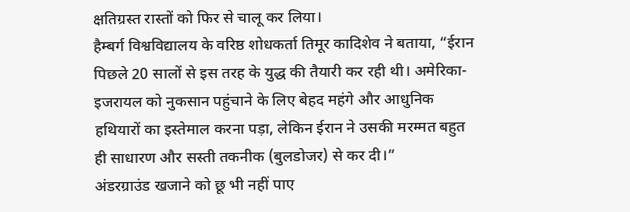क्षतिग्रस्त रास्तों को फिर से चालू कर लिया।
हैम्बर्ग विश्वविद्यालय के वरिष्ठ शोधकर्ता तिमूर कादिशेव ने बताया, “ईरान पिछले 20 सालों से इस तरह के युद्ध की तैयारी कर रही थी। अमेरिका-इजरायल को नुकसान पहुंचाने के लिए बेहद महंगे और आधुनिक हथियारों का इस्तेमाल करना पड़ा, लेकिन ईरान ने उसकी मरम्मत बहुत ही साधारण और सस्ती तकनीक (बुलडोजर) से कर दी।”
अंडरग्राउंड खजाने को छू भी नहीं पाए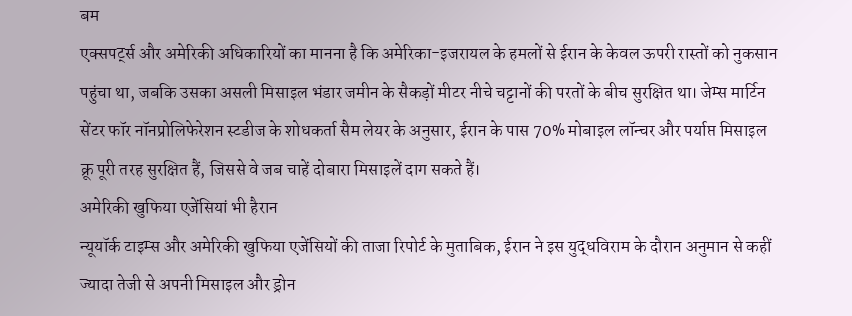बम
एक्सपर्ट्स और अमेरिकी अधिकारियों का मानना है कि अमेरिका-इजरायल के हमलों से ईरान के केवल ऊपरी रास्तों को नुकसान पहुंचा था, जबकि उसका असली मिसाइल भंडार जमीन के सैकड़ों मीटर नीचे चट्टानों की परतों के बीच सुरक्षित था। जेम्स मार्टिन सेंटर फॉर नॉनप्रोलिफेरेशन स्टडीज के शोधकर्ता सैम लेयर के अनुसार, ईरान के पास 70% मोबाइल लॉन्चर और पर्याप्त मिसाइल क्रू पूरी तरह सुरक्षित हैं, जिससे वे जब चाहें दोबारा मिसाइलें दाग सकते हैं।
अमेरिकी खुफिया एजेंसियां भी हैरान
न्यूयॉर्क टाइम्स और अमेरिकी खुफिया एजेंसियों की ताजा रिपोर्ट के मुताबिक, ईरान ने इस युद्धविराम के दौरान अनुमान से कहीं ज्यादा तेजी से अपनी मिसाइल और ड्रोन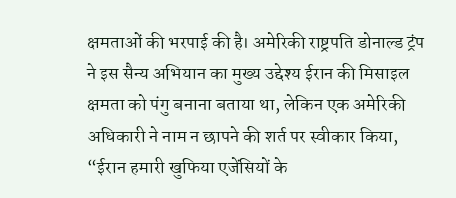क्षमताओं की भरपाई की है। अमेरिकी राष्ट्रपति डोनाल्ड ट्रंप ने इस सैन्य अभियान का मुख्य उद्देश्य ईरान की मिसाइल क्षमता को पंगु बनाना बताया था, लेकिन एक अमेरिकी अधिकारी ने नाम न छापने की शर्त पर स्वीकार किया, “ईरान हमारी खुफिया एजेंसियों के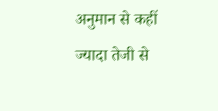अनुमान से कहीं ज्यादा तेजी से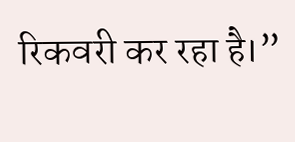रिकवरी कर रहा है।”